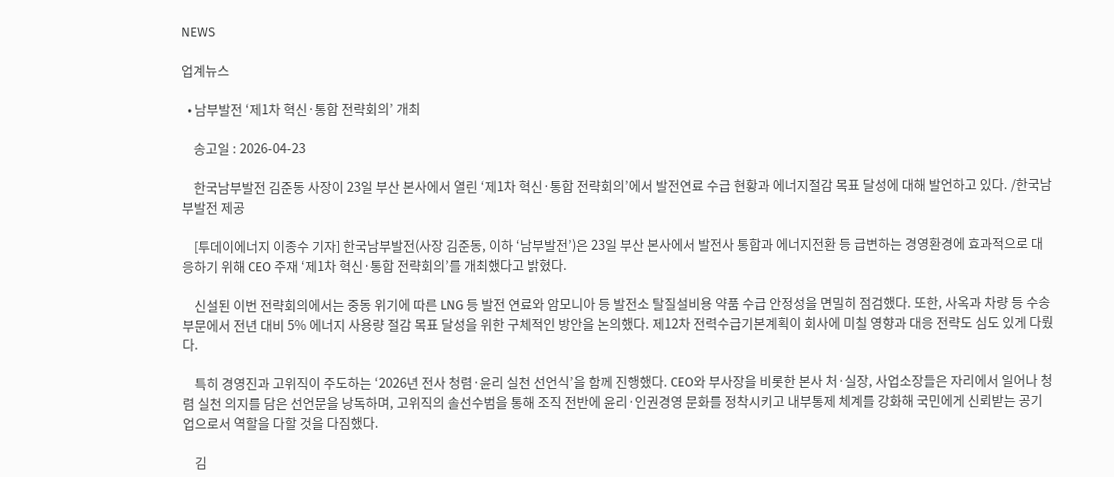NEWS

업계뉴스

  • 남부발전 ‘제1차 혁신·통합 전략회의’ 개최

    송고일 : 2026-04-23

    한국남부발전 김준동 사장이 23일 부산 본사에서 열린 ‘제1차 혁신·통합 전략회의’에서 발전연료 수급 현황과 에너지절감 목표 달성에 대해 발언하고 있다. /한국남부발전 제공

    [투데이에너지 이종수 기자] 한국남부발전(사장 김준동, 이하 ‘남부발전’)은 23일 부산 본사에서 발전사 통합과 에너지전환 등 급변하는 경영환경에 효과적으로 대응하기 위해 CEO 주재 ‘제1차 혁신·통합 전략회의’를 개최했다고 밝혔다.

    신설된 이번 전략회의에서는 중동 위기에 따른 LNG 등 발전 연료와 암모니아 등 발전소 탈질설비용 약품 수급 안정성을 면밀히 점검했다. 또한, 사옥과 차량 등 수송부문에서 전년 대비 5% 에너지 사용량 절감 목표 달성을 위한 구체적인 방안을 논의했다. 제12차 전력수급기본계획이 회사에 미칠 영향과 대응 전략도 심도 있게 다뤘다.

    특히 경영진과 고위직이 주도하는 ‘2026년 전사 청렴·윤리 실천 선언식’을 함께 진행했다. CEO와 부사장을 비롯한 본사 처·실장, 사업소장들은 자리에서 일어나 청렴 실천 의지를 담은 선언문을 낭독하며, 고위직의 솔선수범을 통해 조직 전반에 윤리·인권경영 문화를 정착시키고 내부통제 체계를 강화해 국민에게 신뢰받는 공기업으로서 역할을 다할 것을 다짐했다.

    김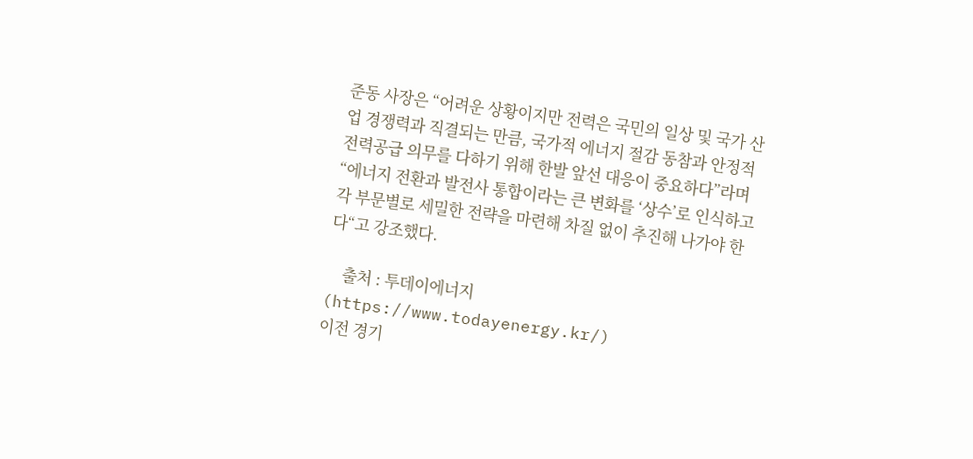준동 사장은 “어려운 상황이지만 전력은 국민의 일상 및 국가 산업 경쟁력과 직결되는 만큼, 국가적 에너지 절감 동참과 안정적 전력공급 의무를 다하기 위해 한발 앞선 대응이 중요하다”라며 “에너지 전환과 발전사 통합이라는 큰 변화를 ‘상수’로 인식하고 각 부문별로 세밀한 전략을 마련해 차질 없이 추진해 나가야 한다“고 강조했다.

    출처 : 투데이에너지(https://www.todayenergy.kr/)
이전 경기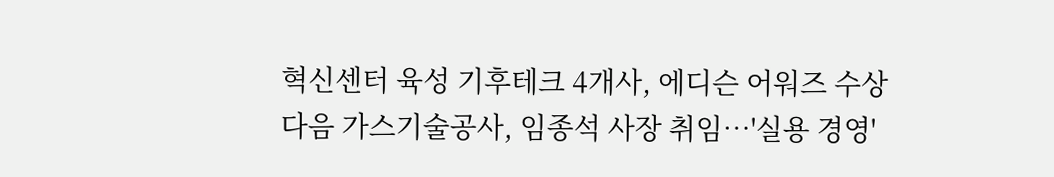혁신센터 육성 기후테크 4개사, 에디슨 어워즈 수상 다음 가스기술공사, 임종석 사장 취임…'실용 경영'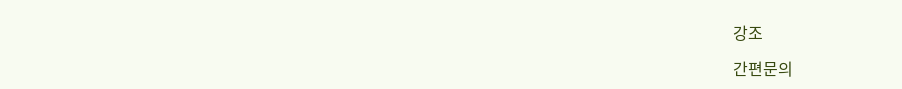강조

간편문의